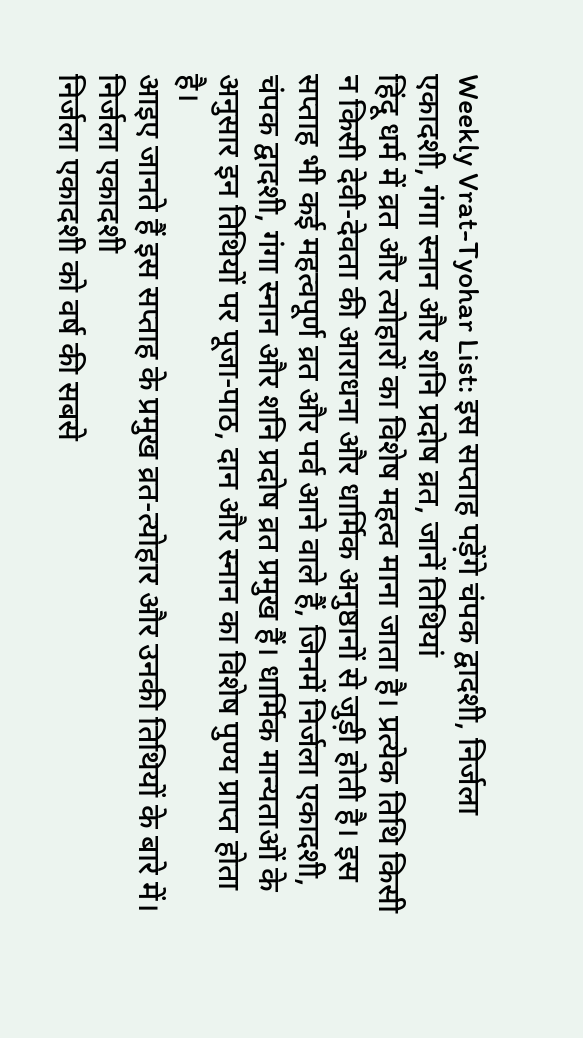Weekly Vrat-Tyohar List: इस सप्ताह पड़ेंगे चंपक द्वादशी, निर्जला एकादशी, गंगा स्नान और शनि प्रदोष व्रत, जानें तिथियां
हिंदू धर्म में व्रत और त्योहारों का विशेष महत्व माना जाता है। प्रत्येक तिथि किसी न किसी देवी-देवता की आराधना और धार्मिक अनुष्ठानों से जुड़ी होती है। इस सप्ताह भी कई महत्वपूर्ण व्रत और पर्व आने वाले हैं, जिनमें निर्जला एकादशी, चंपक द्वादशी, गंगा स्नान और शनि प्रदोष व्रत प्रमुख हैं। धार्मिक मान्यताओं के अनुसार इन तिथियों पर पूजा-पाठ, दान और स्नान का विशेष पुण्य प्राप्त होता है।
आइए जानते हैं इस सप्ताह के प्रमुख व्रत-त्योहार और उनकी तिथियों के बारे में।
निर्जला एकादशी
निर्जला एकादशी को वर्ष की सबसे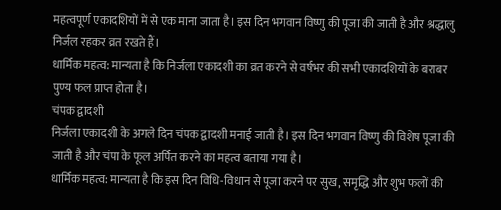महत्वपूर्ण एकादशियों में से एक माना जाता है। इस दिन भगवान विष्णु की पूजा की जाती है और श्रद्धालु निर्जल रहकर व्रत रखते हैं।
धार्मिक महत्व: मान्यता है कि निर्जला एकादशी का व्रत करने से वर्षभर की सभी एकादशियों के बराबर पुण्य फल प्राप्त होता है।
चंपक द्वादशी
निर्जला एकादशी के अगले दिन चंपक द्वादशी मनाई जाती है। इस दिन भगवान विष्णु की विशेष पूजा की जाती है और चंपा के फूल अर्पित करने का महत्व बताया गया है।
धार्मिक महत्व: मान्यता है कि इस दिन विधि-विधान से पूजा करने पर सुख, समृद्धि और शुभ फलों की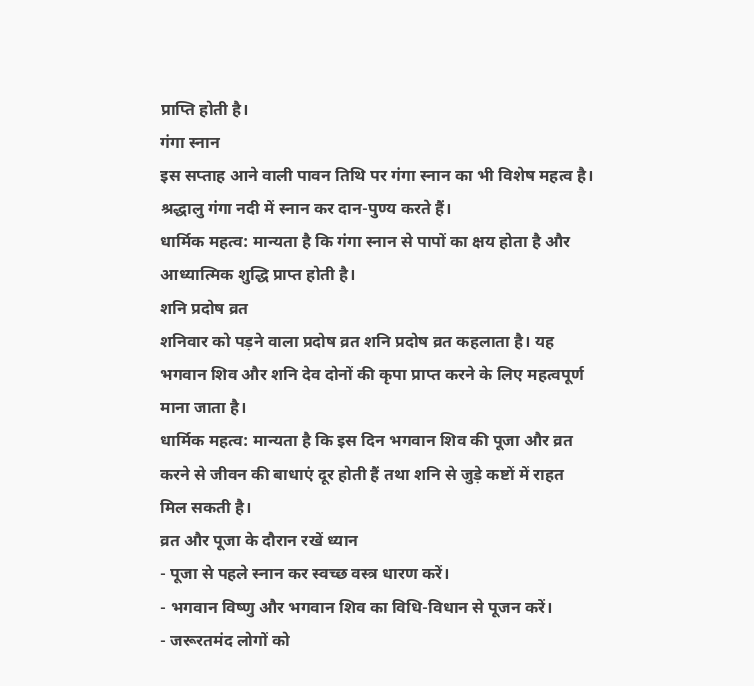प्राप्ति होती है।
गंगा स्नान
इस सप्ताह आने वाली पावन तिथि पर गंगा स्नान का भी विशेष महत्व है। श्रद्धालु गंगा नदी में स्नान कर दान-पुण्य करते हैं।
धार्मिक महत्व: मान्यता है कि गंगा स्नान से पापों का क्षय होता है और आध्यात्मिक शुद्धि प्राप्त होती है।
शनि प्रदोष व्रत
शनिवार को पड़ने वाला प्रदोष व्रत शनि प्रदोष व्रत कहलाता है। यह भगवान शिव और शनि देव दोनों की कृपा प्राप्त करने के लिए महत्वपूर्ण माना जाता है।
धार्मिक महत्व: मान्यता है कि इस दिन भगवान शिव की पूजा और व्रत करने से जीवन की बाधाएं दूर होती हैं तथा शनि से जुड़े कष्टों में राहत मिल सकती है।
व्रत और पूजा के दौरान रखें ध्यान
- पूजा से पहले स्नान कर स्वच्छ वस्त्र धारण करें।
- भगवान विष्णु और भगवान शिव का विधि-विधान से पूजन करें।
- जरूरतमंद लोगों को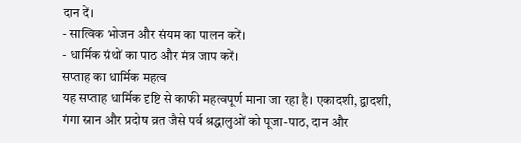दान दें।
- सात्विक भोजन और संयम का पालन करें।
- धार्मिक ग्रंथों का पाठ और मंत्र जाप करें।
सप्ताह का धार्मिक महत्व
यह सप्ताह धार्मिक दृष्टि से काफी महत्वपूर्ण माना जा रहा है। एकादशी, द्वादशी, गंगा स्नान और प्रदोष व्रत जैसे पर्व श्रद्धालुओं को पूजा-पाठ, दान और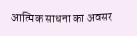आत्मिक साधना का अवसर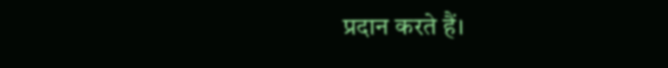प्रदान करते हैं।